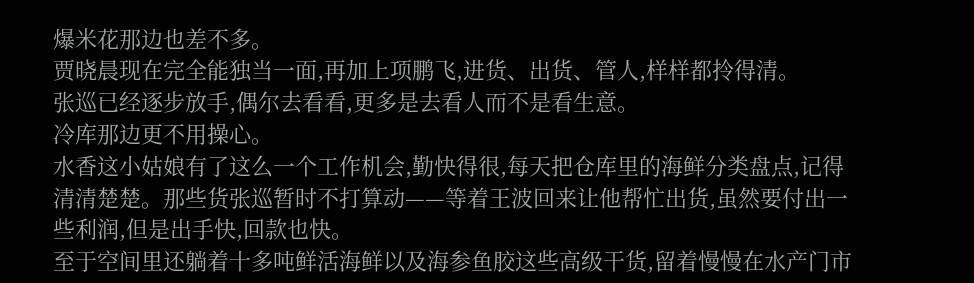爆米花那边也差不多。
贾晓晨现在完全能独当一面,再加上项鹏飞,进货、出货、管人,样样都拎得清。
张巡已经逐步放手,偶尔去看看,更多是去看人而不是看生意。
冷库那边更不用操心。
水香这小姑娘有了这么一个工作机会,勤快得很,每天把仓库里的海鲜分类盘点,记得清清楚楚。那些货张巡暂时不打算动——等着王波回来让他帮忙出货,虽然要付出一些利润,但是出手快,回款也快。
至于空间里还躺着十多吨鲜活海鲜以及海参鱼胶这些高级干货,留着慢慢在水产门市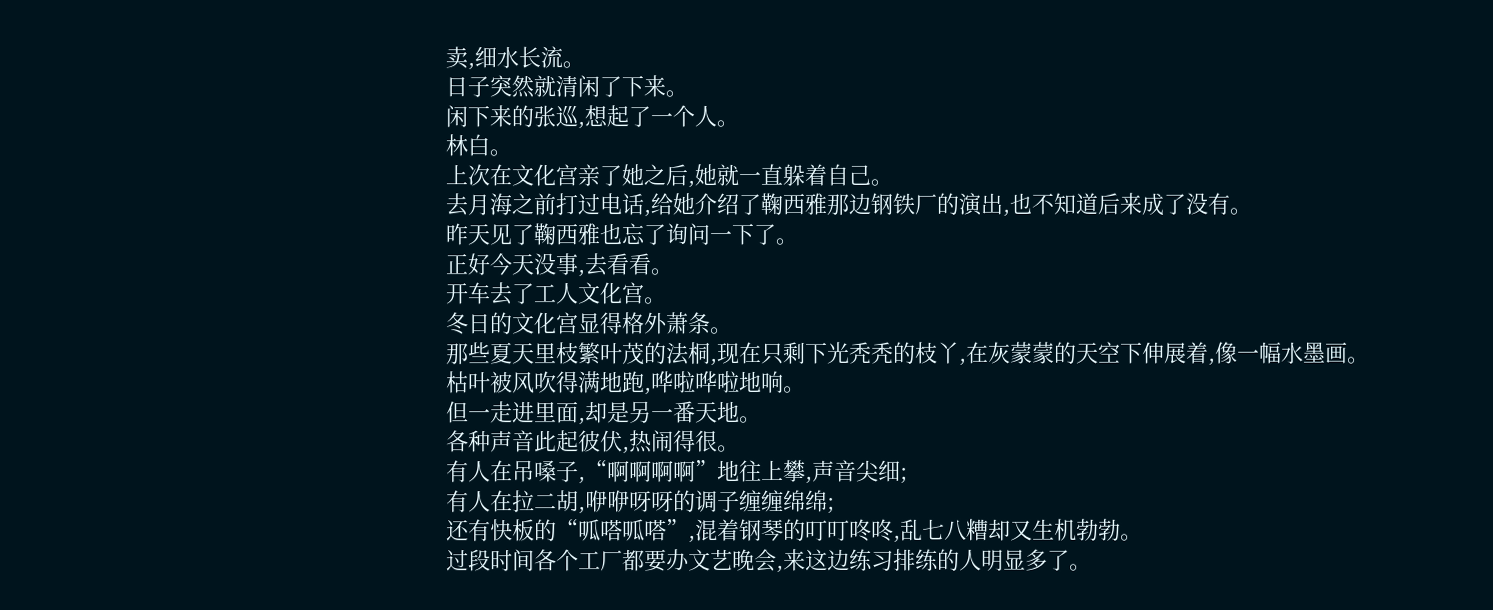卖,细水长流。
日子突然就清闲了下来。
闲下来的张巡,想起了一个人。
林白。
上次在文化宫亲了她之后,她就一直躲着自己。
去月海之前打过电话,给她介绍了鞠西雅那边钢铁厂的演出,也不知道后来成了没有。
昨天见了鞠西雅也忘了询问一下了。
正好今天没事,去看看。
开车去了工人文化宫。
冬日的文化宫显得格外萧条。
那些夏天里枝繁叶茂的法桐,现在只剩下光秃秃的枝丫,在灰蒙蒙的天空下伸展着,像一幅水墨画。
枯叶被风吹得满地跑,哗啦哗啦地响。
但一走进里面,却是另一番天地。
各种声音此起彼伏,热闹得很。
有人在吊嗓子,“啊啊啊啊”地往上攀,声音尖细;
有人在拉二胡,咿咿呀呀的调子缠缠绵绵;
还有快板的“呱嗒呱嗒”,混着钢琴的叮叮咚咚,乱七八糟却又生机勃勃。
过段时间各个工厂都要办文艺晚会,来这边练习排练的人明显多了。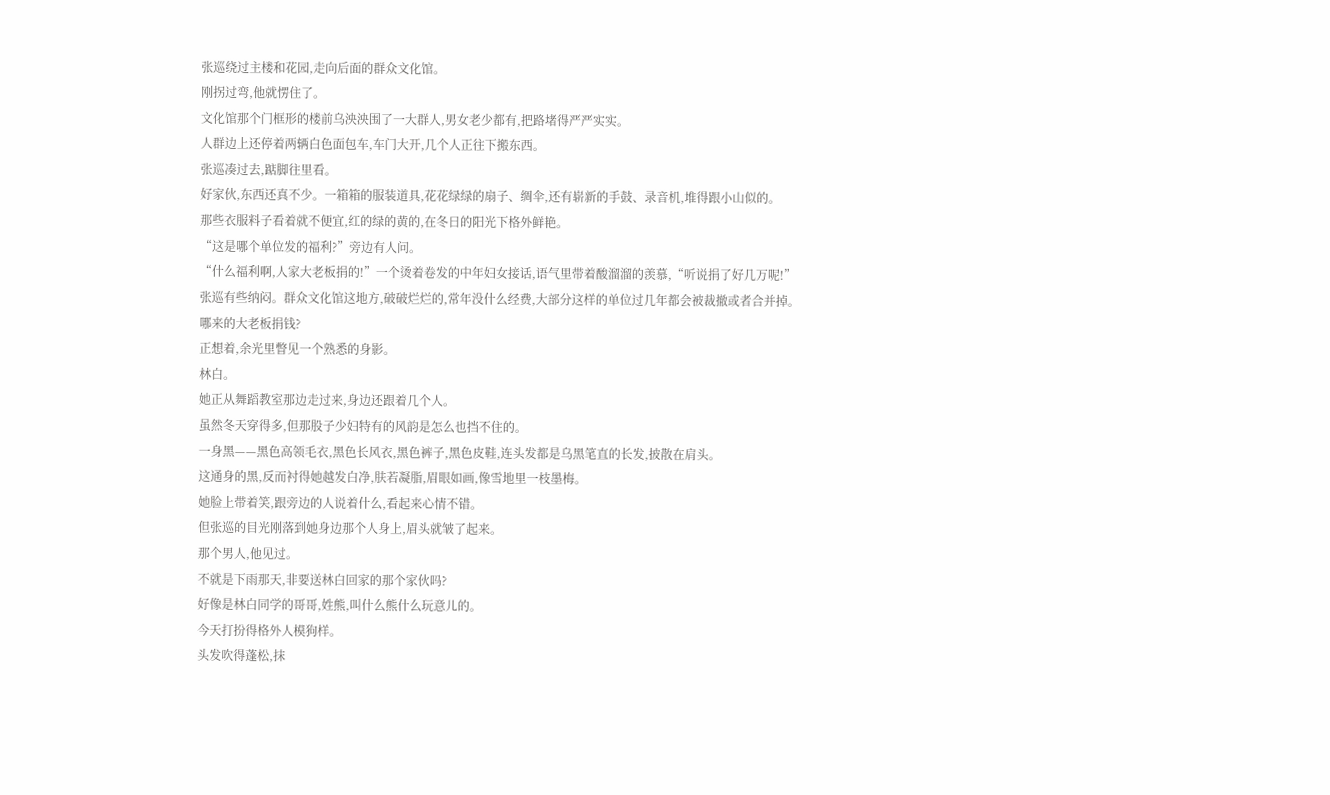张巡绕过主楼和花园,走向后面的群众文化馆。
刚拐过弯,他就愣住了。
文化馆那个门框形的楼前乌泱泱围了一大群人,男女老少都有,把路堵得严严实实。
人群边上还停着两辆白色面包车,车门大开,几个人正往下搬东西。
张巡凑过去,踮脚往里看。
好家伙,东西还真不少。一箱箱的服装道具,花花绿绿的扇子、绸伞,还有崭新的手鼓、录音机,堆得跟小山似的。
那些衣服料子看着就不便宜,红的绿的黄的,在冬日的阳光下格外鲜艳。
“这是哪个单位发的福利?”旁边有人问。
“什么福利啊,人家大老板捐的!”一个烫着卷发的中年妇女接话,语气里带着酸溜溜的羡慕,“听说捐了好几万呢!”
张巡有些纳闷。群众文化馆这地方,破破烂烂的,常年没什么经费,大部分这样的单位过几年都会被裁撤或者合并掉。
哪来的大老板捐钱?
正想着,余光里瞥见一个熟悉的身影。
林白。
她正从舞蹈教室那边走过来,身边还跟着几个人。
虽然冬天穿得多,但那股子少妇特有的风韵是怎么也挡不住的。
一身黑——黑色高领毛衣,黑色长风衣,黑色裤子,黑色皮鞋,连头发都是乌黑笔直的长发,披散在肩头。
这通身的黑,反而衬得她越发白净,肤若凝脂,眉眼如画,像雪地里一枝墨梅。
她脸上带着笑,跟旁边的人说着什么,看起来心情不错。
但张巡的目光刚落到她身边那个人身上,眉头就皱了起来。
那个男人,他见过。
不就是下雨那天,非要送林白回家的那个家伙吗?
好像是林白同学的哥哥,姓熊,叫什么熊什么玩意儿的。
今天打扮得格外人模狗样。
头发吹得蓬松,抹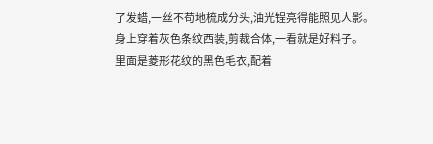了发蜡,一丝不苟地梳成分头,油光锃亮得能照见人影。
身上穿着灰色条纹西装,剪裁合体,一看就是好料子。
里面是菱形花纹的黑色毛衣,配着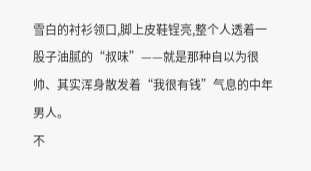雪白的衬衫领口,脚上皮鞋锃亮,整个人透着一股子油腻的“叔味”——就是那种自以为很帅、其实浑身散发着“我很有钱”气息的中年男人。
不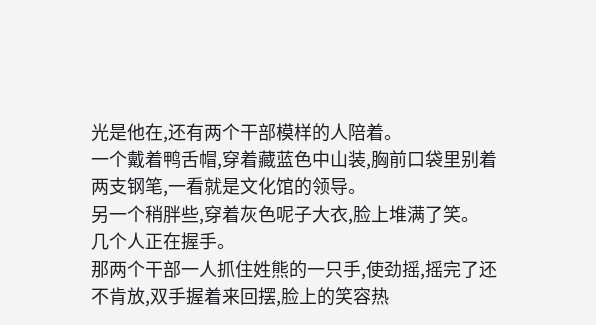光是他在,还有两个干部模样的人陪着。
一个戴着鸭舌帽,穿着藏蓝色中山装,胸前口袋里别着两支钢笔,一看就是文化馆的领导。
另一个稍胖些,穿着灰色呢子大衣,脸上堆满了笑。
几个人正在握手。
那两个干部一人抓住姓熊的一只手,使劲摇,摇完了还不肯放,双手握着来回摆,脸上的笑容热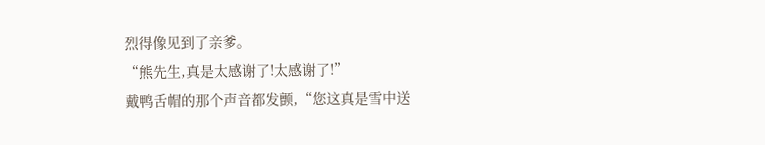烈得像见到了亲爹。
“熊先生,真是太感谢了!太感谢了!”
戴鸭舌帽的那个声音都发颤,“您这真是雪中送